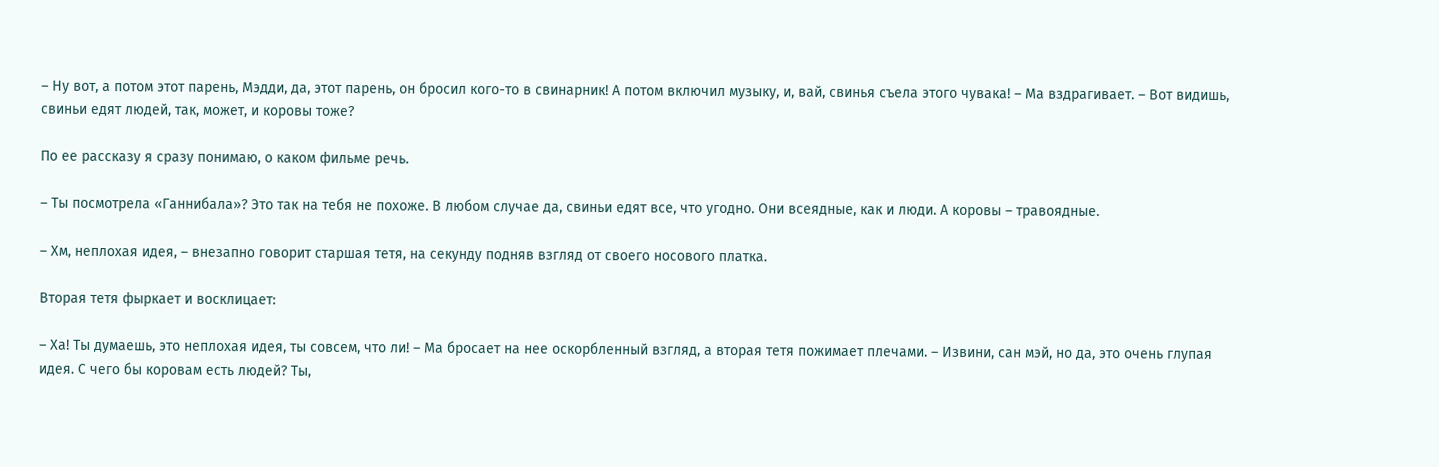– Ну вот, а потом этот парень, Мэдди, да, этот парень, он бросил кого-то в свинарник! А потом включил музыку, и, вай, свинья съела этого чувака! – Ма вздрагивает. – Вот видишь, свиньи едят людей, так, может, и коровы тоже?

По ее рассказу я сразу понимаю, о каком фильме речь.

– Ты посмотрела «Ганнибала»? Это так на тебя не похоже. В любом случае да, свиньи едят все, что угодно. Они всеядные, как и люди. А коровы – травоядные.

– Хм, неплохая идея, – внезапно говорит старшая тетя, на секунду подняв взгляд от своего носового платка.

Вторая тетя фыркает и восклицает:

– Ха! Ты думаешь, это неплохая идея, ты совсем, что ли! – Ма бросает на нее оскорбленный взгляд, а вторая тетя пожимает плечами. – Извини, сан мэй, но да, это очень глупая идея. С чего бы коровам есть людей? Ты,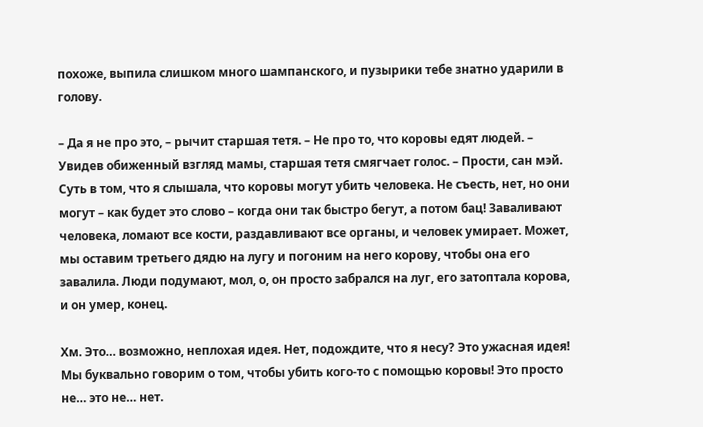похоже, выпила слишком много шампанского, и пузырики тебе знатно ударили в голову.

– Да я не про это, – рычит старшая тетя. – Не про то, что коровы едят людей. – Увидев обиженный взгляд мамы, старшая тетя смягчает голос. – Прости, сан мэй. Суть в том, что я слышала, что коровы могут убить человека. Не съесть, нет, но они могут – как будет это слово – когда они так быстро бегут, а потом бац! Заваливают человека, ломают все кости, раздавливают все органы, и человек умирает. Может, мы оставим третьего дядю на лугу и погоним на него корову, чтобы она его завалила. Люди подумают, мол, о, он просто забрался на луг, его затоптала корова, и он умер, конец.

Хм. Это… возможно, неплохая идея. Нет, подождите, что я несу? Это ужасная идея! Мы буквально говорим о том, чтобы убить кого-то с помощью коровы! Это просто не… это не… нет.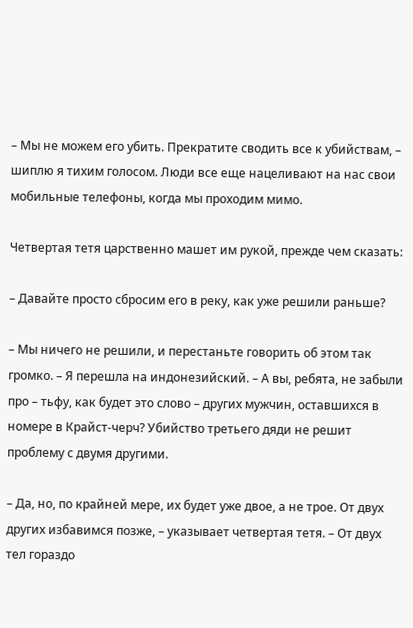– Мы не можем его убить. Прекратите сводить все к убийствам, – шиплю я тихим голосом. Люди все еще нацеливают на нас свои мобильные телефоны, когда мы проходим мимо.

Четвертая тетя царственно машет им рукой, прежде чем сказать:

– Давайте просто сбросим его в реку, как уже решили раньше?

– Мы ничего не решили, и перестаньте говорить об этом так громко. – Я перешла на индонезийский. – А вы, ребята, не забыли про – тьфу, как будет это слово – других мужчин, оставшихся в номере в Крайст-черч? Убийство третьего дяди не решит проблему с двумя другими.

– Да, но, по крайней мере, их будет уже двое, а не трое. От двух других избавимся позже, – указывает четвертая тетя. – От двух тел гораздо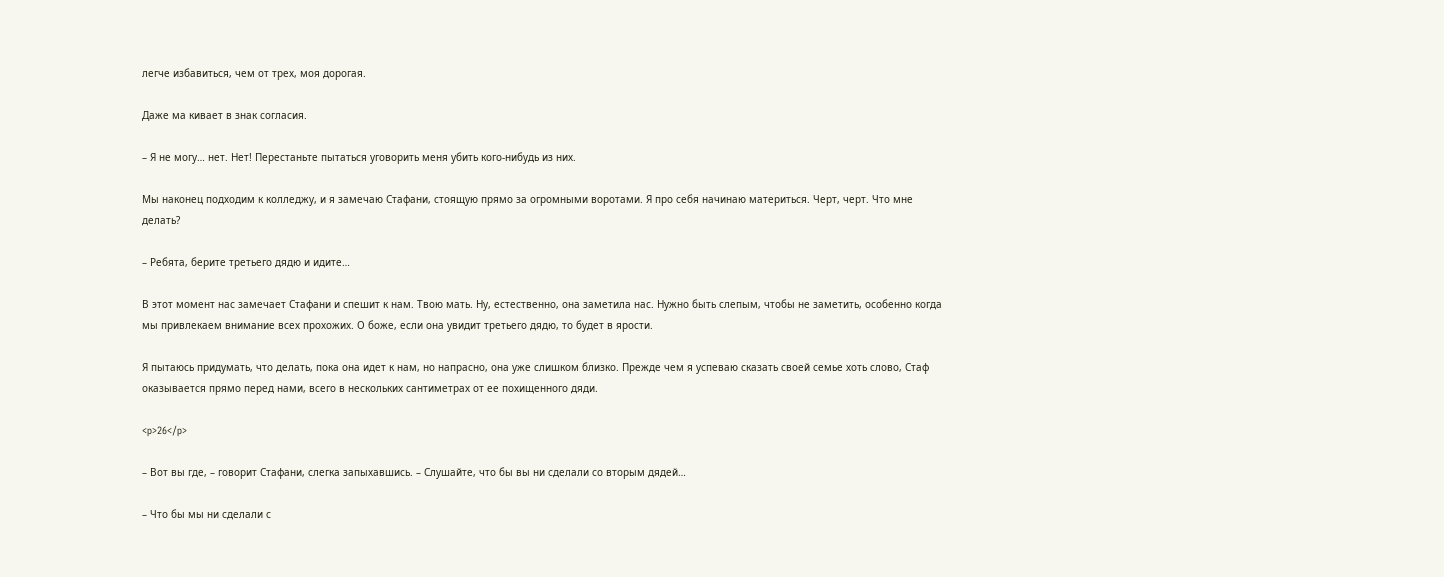легче избавиться, чем от трех, моя дорогая.

Даже ма кивает в знак согласия.

– Я не могу… нет. Нет! Перестаньте пытаться уговорить меня убить кого-нибудь из них.

Мы наконец подходим к колледжу, и я замечаю Стафани, стоящую прямо за огромными воротами. Я про себя начинаю материться. Черт, черт. Что мне делать?

– Ребята, берите третьего дядю и идите…

В этот момент нас замечает Стафани и спешит к нам. Твою мать. Ну, естественно, она заметила нас. Нужно быть слепым, чтобы не заметить, особенно когда мы привлекаем внимание всех прохожих. О боже, если она увидит третьего дядю, то будет в ярости.

Я пытаюсь придумать, что делать, пока она идет к нам, но напрасно, она уже слишком близко. Прежде чем я успеваю сказать своей семье хоть слово, Стаф оказывается прямо перед нами, всего в нескольких сантиметрах от ее похищенного дяди.

<p>26</p>

– Вот вы где, – говорит Стафани, слегка запыхавшись. – Слушайте, что бы вы ни сделали со вторым дядей…

– Что бы мы ни сделали с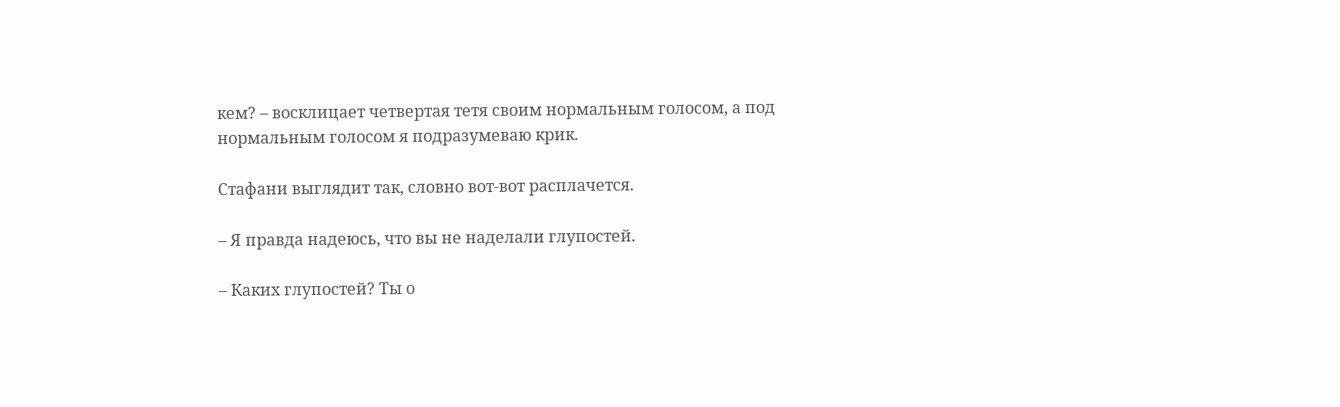кем? – восклицает четвертая тетя своим нормальным голосом, а под нормальным голосом я подразумеваю крик.

Стафани выглядит так, словно вот-вот расплачется.

– Я правда надеюсь, что вы не наделали глупостей.

– Каких глупостей? Ты о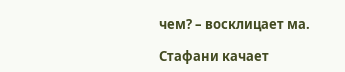чем? – восклицает ма.

Стафани качает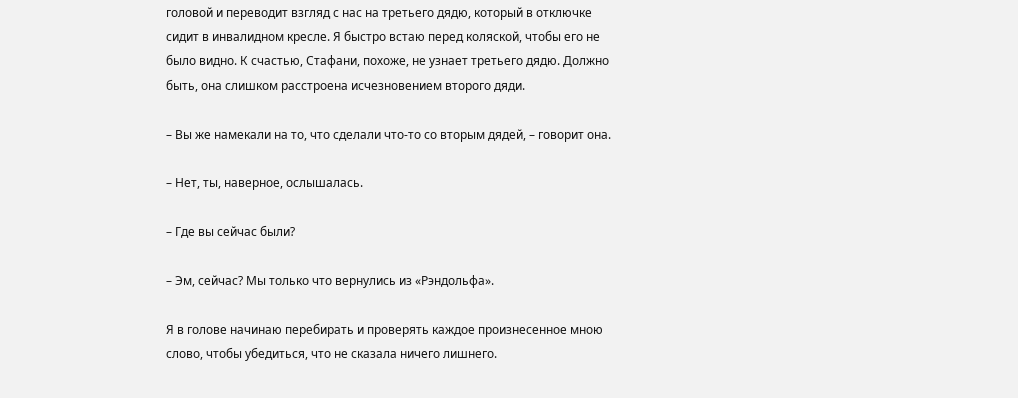головой и переводит взгляд с нас на третьего дядю, который в отключке сидит в инвалидном кресле. Я быстро встаю перед коляской, чтобы его не было видно. К счастью, Стафани, похоже, не узнает третьего дядю. Должно быть, она слишком расстроена исчезновением второго дяди.

– Вы же намекали на то, что сделали что-то со вторым дядей, – говорит она.

– Нет, ты, наверное, ослышалась.

– Где вы сейчас были?

– Эм, сейчас? Мы только что вернулись из «Рэндольфа».

Я в голове начинаю перебирать и проверять каждое произнесенное мною слово, чтобы убедиться, что не сказала ничего лишнего.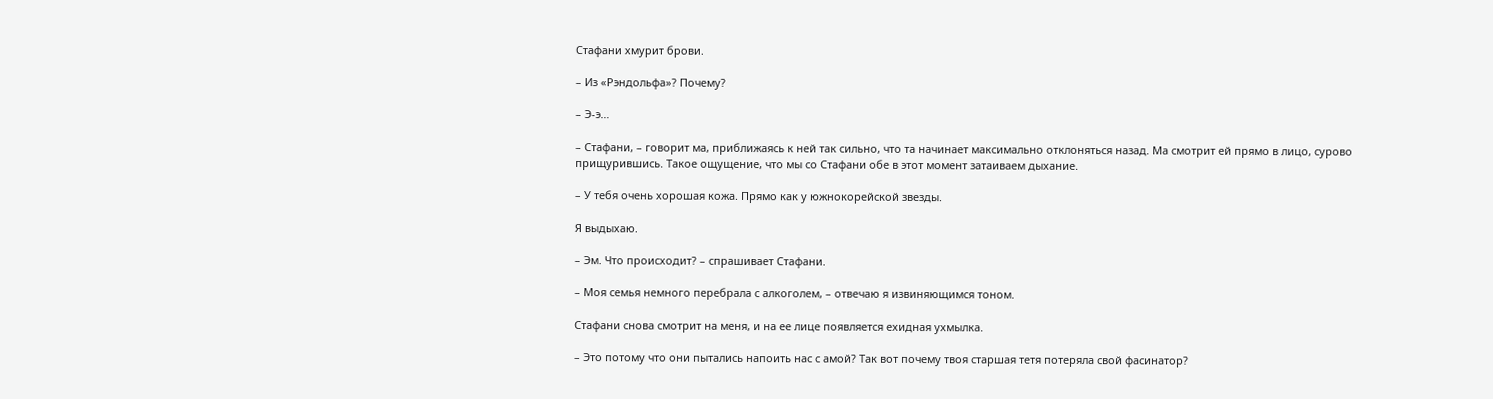Стафани хмурит брови.

– Из «Рэндольфа»? Почему?

– Э-э…

– Стафани, – говорит ма, приближаясь к ней так сильно, что та начинает максимально отклоняться назад. Ма смотрит ей прямо в лицо, сурово прищурившись. Такое ощущение, что мы со Стафани обе в этот момент затаиваем дыхание.

– У тебя очень хорошая кожа. Прямо как у южнокорейской звезды.

Я выдыхаю.

– Эм. Что происходит? – спрашивает Стафани.

– Моя семья немного перебрала с алкоголем, – отвечаю я извиняющимся тоном.

Стафани снова смотрит на меня, и на ее лице появляется ехидная ухмылка.

– Это потому что они пытались напоить нас с амой? Так вот почему твоя старшая тетя потеряла свой фасинатор?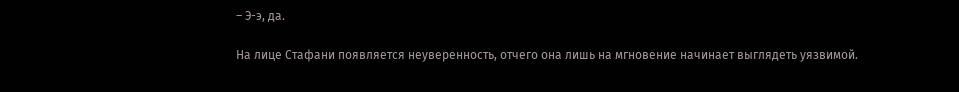– Э-э, да.

На лице Стафани появляется неуверенность, отчего она лишь на мгновение начинает выглядеть уязвимой.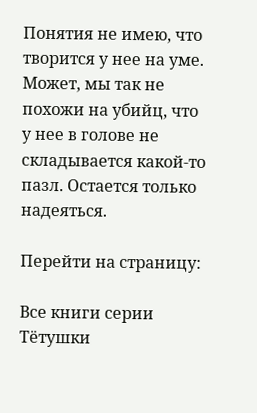Понятия не имею, что творится у нее на уме. Может, мы так не похожи на убийц, что у нее в голове не складывается какой-то пазл. Остается только надеяться.

Перейти на страницу:

Все книги серии Тётушки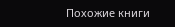Похожие книги